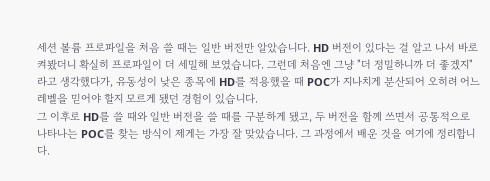세션 볼륨 프로파일을 처음 쓸 때는 일반 버전만 알았습니다. HD 버전이 있다는 걸 알고 나서 바로 켜봤더니 확실히 프로파일이 더 세밀해 보였습니다. 그런데 처음엔 그냥 "더 정밀하니까 더 좋겠지"라고 생각했다가, 유동성이 낮은 종목에 HD를 적용했을 때 POC가 지나치게 분산되어 오히려 어느 레벨을 믿어야 할지 모르게 됐던 경험이 있습니다.
그 이후로 HD를 쓸 때와 일반 버전을 쓸 때를 구분하게 됐고, 두 버전을 함께 쓰면서 공통적으로 나타나는 POC를 찾는 방식이 제게는 가장 잘 맞았습니다. 그 과정에서 배운 것을 여기에 정리합니다.